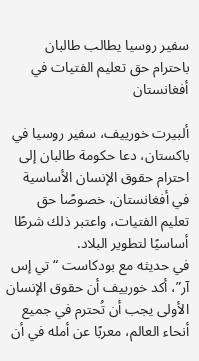سفير روسيا يطالب طالبان باحترام حق تعليم الفتيات في أفغانستان

ألبيرت خورييف، سفير روسيا في باكستان، دعا حكومة طالبان إلى احترام حقوق الإنسان الأساسية في أفغانستان، خصوصًا حق تعليم الفتيات، واعتبر ذلك شرطًا أساسيًا لتطوير البلاد.
في حديثه مع بودكاست “تي إس آر”، أكد خورييف أن حقوق الإنسان الأولى يجب أن تُحترم في جميع أنحاء العالم، معربًا عن أمله في أن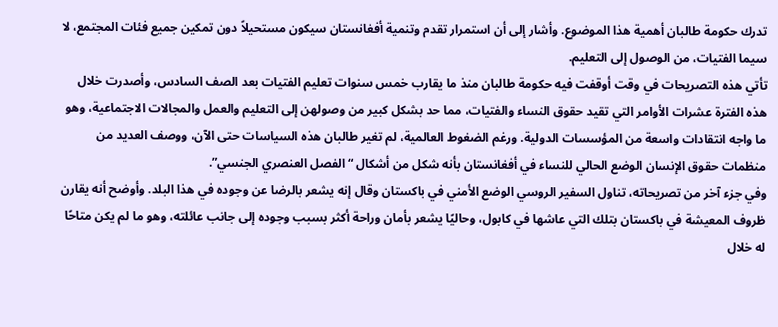تدرك حكومة طالبان أهمية هذا الموضوع. وأشار إلى أن استمرار تقدم وتنمية أفغانستان سيكون مستحيلاً دون تمكين جميع فئات المجتمع، لا سيما الفتيات، من الوصول إلى التعليم.
تأتي هذه التصريحات في وقت أوقفت فيه حكومة طالبان منذ ما يقارب خمس سنوات تعليم الفتيات بعد الصف السادس، وأصدرت خلال هذه الفترة عشرات الأوامر التي تقيد حقوق النساء والفتيات، مما حد بشكل كبير من وصولهن إلى التعليم والعمل والمجالات الاجتماعية، وهو ما واجه انتقادات واسعة من المؤسسات الدولية. ورغم الضغوط العالمية، لم تغير طالبان هذه السياسات حتى الآن، ووصف العديد من منظمات حقوق الإنسان الوضع الحالي للنساء في أفغانستان بأنه شكل من أشكال “الفصل العنصري الجنسي”.
وفي جزء آخر من تصريحاته، تناول السفير الروسي الوضع الأمني في باكستان وقال إنه يشعر بالرضا عن وجوده في هذا البلد. وأوضح أنه يقارن ظروف المعيشة في باكستان بتلك التي عاشها في كابول، وحاليًا يشعر بأمان وراحة أكثر بسبب وجوده إلى جانب عائلته، وهو ما لم يكن متاحًا له خلال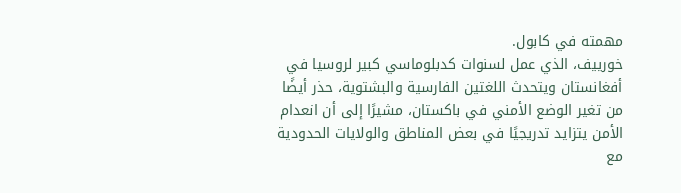مهمته في كابول.
خورييف، الذي عمل لسنوات كدبلوماسي كبير لروسيا في أفغانستان ويتحدث اللغتين الفارسية والبشتوية، حذر أيضًا من تغير الوضع الأمني في باكستان، مشيرًا إلى أن انعدام الأمن يتزايد تدريجيًا في بعض المناطق والولايات الحدودية مع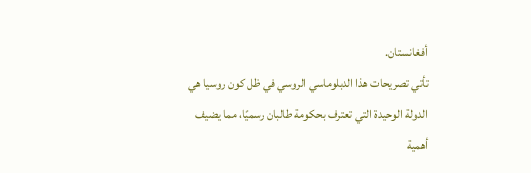أفغانستان.
تأتي تصريحات هذا الدبلوماسي الروسي في ظل كون روسيا هي الدولة الوحيدة التي تعترف بحكومة طالبان رسميًا، مما يضيف أهمية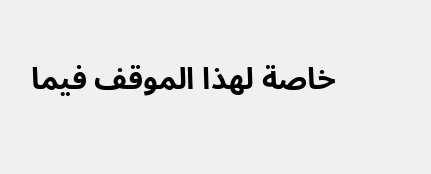خاصة لهذا الموقف فيما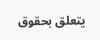يتعلق بحقوق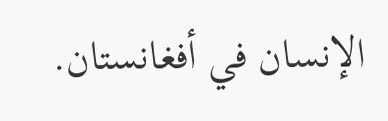الإنسان في أفغانستان.